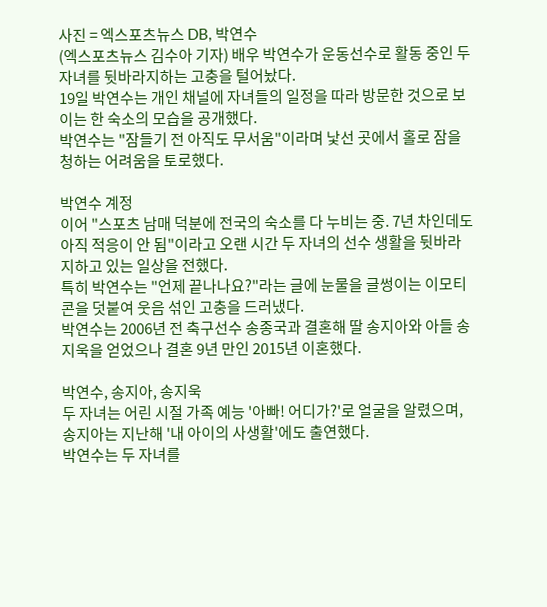사진 = 엑스포츠뉴스 DB, 박연수
(엑스포츠뉴스 김수아 기자) 배우 박연수가 운동선수로 활동 중인 두 자녀를 뒷바라지하는 고충을 털어놨다.
19일 박연수는 개인 채널에 자녀들의 일정을 따라 방문한 것으로 보이는 한 숙소의 모습을 공개했다.
박연수는 "잠들기 전 아직도 무서움"이라며 낯선 곳에서 홀로 잠을 청하는 어려움을 토로했다.

박연수 계정
이어 "스포츠 남매 덕분에 전국의 숙소를 다 누비는 중. 7년 차인데도 아직 적응이 안 됨"이라고 오랜 시간 두 자녀의 선수 생활을 뒷바라지하고 있는 일상을 전했다.
특히 박연수는 "언제 끝나나요?"라는 글에 눈물을 글썽이는 이모티콘을 덧붙여 웃음 섞인 고충을 드러냈다.
박연수는 2006년 전 축구선수 송종국과 결혼해 딸 송지아와 아들 송지욱을 얻었으나 결혼 9년 만인 2015년 이혼했다.

박연수, 송지아, 송지욱
두 자녀는 어린 시절 가족 예능 '아빠! 어디가?'로 얼굴을 알렸으며, 송지아는 지난해 '내 아이의 사생활'에도 출연했다.
박연수는 두 자녀를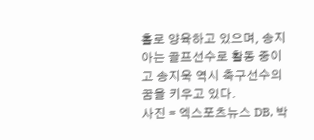홀로 양육하고 있으며, 송지아는 골프선수로 활동 중이고 송지욱 역시 축구선수의 꿈을 키우고 있다.
사진 = 엑스포츠뉴스 DB, 박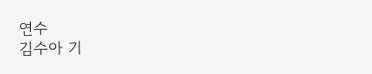연수
김수아 기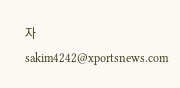자 sakim4242@xportsnews.com